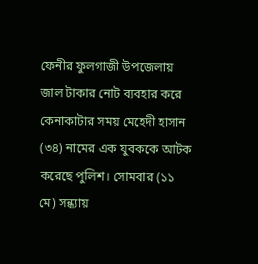ফেনীর ফুলগাজী উপজেলায় জাল টাকার নোট ব্যবহার করে কেনাকাটার সময় মেহেদী হাসান (৩৪) নামের এক যুবককে আটক করেছে পুলিশ। সোমবার (১১ মে) সন্ধ্যায়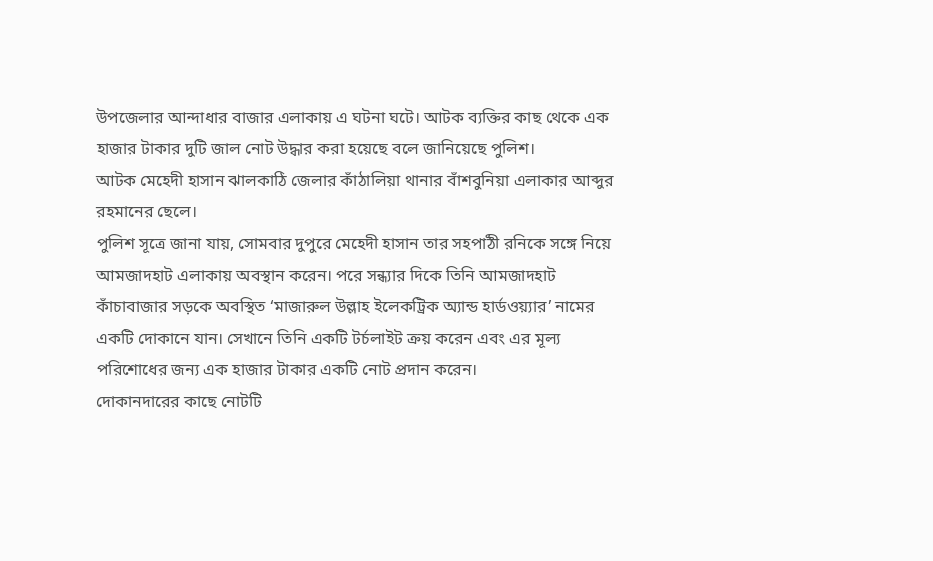উপজেলার আন্দাধার বাজার এলাকায় এ ঘটনা ঘটে। আটক ব্যক্তির কাছ থেকে এক হাজার টাকার দুটি জাল নোট উদ্ধার করা হয়েছে বলে জানিয়েছে পুলিশ।
আটক মেহেদী হাসান ঝালকাঠি জেলার কাঁঠালিয়া থানার বাঁশবুনিয়া এলাকার আব্দুর রহমানের ছেলে।
পুলিশ সূত্রে জানা যায়, সোমবার দুপুরে মেহেদী হাসান তার সহপাঠী রনিকে সঙ্গে নিয়ে আমজাদহাট এলাকায় অবস্থান করেন। পরে সন্ধ্যার দিকে তিনি আমজাদহাট কাঁচাবাজার সড়কে অবস্থিত ‘মাজারুল উল্লাহ ইলেকট্রিক অ্যান্ড হার্ডওয়্যার’ নামের একটি দোকানে যান। সেখানে তিনি একটি টর্চলাইট ক্রয় করেন এবং এর মূল্য পরিশোধের জন্য এক হাজার টাকার একটি নোট প্রদান করেন।
দোকানদারের কাছে নোটটি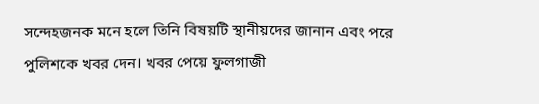সন্দেহজনক মনে হলে তিনি বিষয়টি স্থানীয়দের জানান এবং পরে পুলিশকে খবর দেন। খবর পেয়ে ফুলগাজী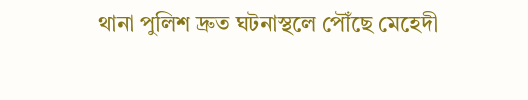থানা পুলিশ দ্রুত ঘটনাস্থলে পৌঁছে মেহেদী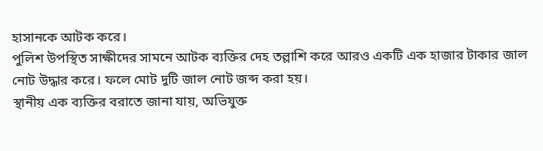হাসানকে আটক করে।
পুলিশ উপস্থিত সাক্ষীদের সামনে আটক ব্যক্তির দেহ তল্লাশি করে আরও একটি এক হাজার টাকার জাল নোট উদ্ধার করে। ফলে মোট দুটি জাল নোট জব্দ করা হয়।
স্থানীয় এক ব্যক্তির বরাতে জানা যায়, অভিযুক্ত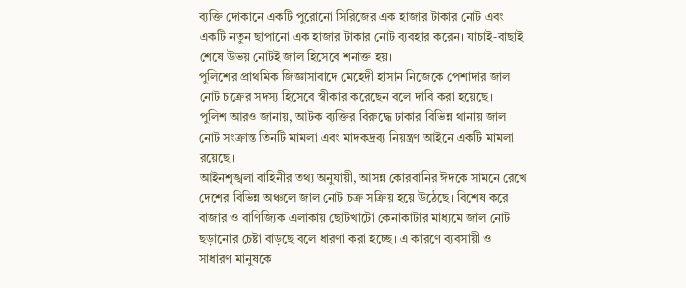ব্যক্তি দোকানে একটি পুরোনো সিরিজের এক হাজার টাকার নোট এবং একটি নতুন ছাপানো এক হাজার টাকার নোট ব্যবহার করেন। যাচাই-বাছাই শেষে উভয় নোটই জাল হিসেবে শনাক্ত হয়।
পুলিশের প্রাথমিক জিজ্ঞাসাবাদে মেহেদী হাসান নিজেকে পেশাদার জাল নোট চক্রের সদস্য হিসেবে স্বীকার করেছেন বলে দাবি করা হয়েছে।
পুলিশ আরও জানায়, আটক ব্যক্তির বিরুদ্ধে ঢাকার বিভিন্ন থানায় জাল নোট সংক্রান্ত তিনটি মামলা এবং মাদকদ্রব্য নিয়ন্ত্রণ আইনে একটি মামলা রয়েছে।
আইনশৃঙ্খলা বাহিনীর তথ্য অনুযায়ী, আসন্ন কোরবানির ঈদকে সামনে রেখে দেশের বিভিন্ন অঞ্চলে জাল নোট চক্র সক্রিয় হয়ে উঠেছে। বিশেষ করে বাজার ও বাণিজ্যিক এলাকায় ছোটখাটো কেনাকাটার মাধ্যমে জাল নোট ছড়ানোর চেষ্টা বাড়ছে বলে ধারণা করা হচ্ছে। এ কারণে ব্যবসায়ী ও সাধারণ মানুষকে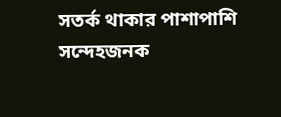সতর্ক থাকার পাশাপাশি সন্দেহজনক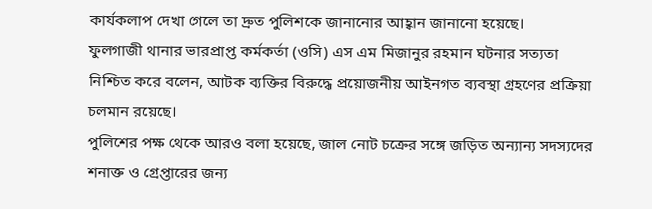কার্যকলাপ দেখা গেলে তা দ্রুত পুলিশকে জানানোর আহ্বান জানানো হয়েছে।
ফুলগাজী থানার ভারপ্রাপ্ত কর্মকর্তা (ওসি) এস এম মিজানুর রহমান ঘটনার সত্যতা নিশ্চিত করে বলেন, আটক ব্যক্তির বিরুদ্ধে প্রয়োজনীয় আইনগত ব্যবস্থা গ্রহণের প্রক্রিয়া চলমান রয়েছে।
পুলিশের পক্ষ থেকে আরও বলা হয়েছে, জাল নোট চক্রের সঙ্গে জড়িত অন্যান্য সদস্যদের শনাক্ত ও গ্রেপ্তারের জন্য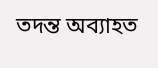তদন্ত অব্যাহত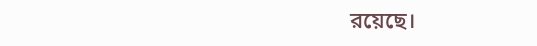রয়েছে।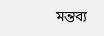মন্তব্য